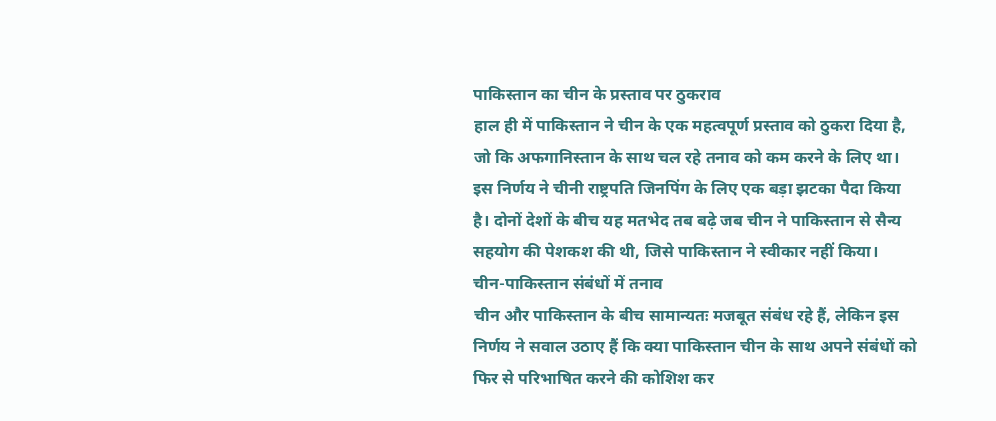पाकिस्तान का चीन के प्रस्ताव पर ठुकराव
हाल ही में पाकिस्तान ने चीन के एक महत्वपूर्ण प्रस्ताव को ठुकरा दिया है, जो कि अफगानिस्तान के साथ चल रहे तनाव को कम करने के लिए था। इस निर्णय ने चीनी राष्ट्रपति जिनपिंग के लिए एक बड़ा झटका पैदा किया है। दोनों देशों के बीच यह मतभेद तब बढ़े जब चीन ने पाकिस्तान से सैन्य सहयोग की पेशकश की थी, जिसे पाकिस्तान ने स्वीकार नहीं किया।
चीन-पाकिस्तान संबंधों में तनाव
चीन और पाकिस्तान के बीच सामान्यतः मजबूत संबंध रहे हैं, लेकिन इस निर्णय ने सवाल उठाए हैं कि क्या पाकिस्तान चीन के साथ अपने संबंधों को फिर से परिभाषित करने की कोशिश कर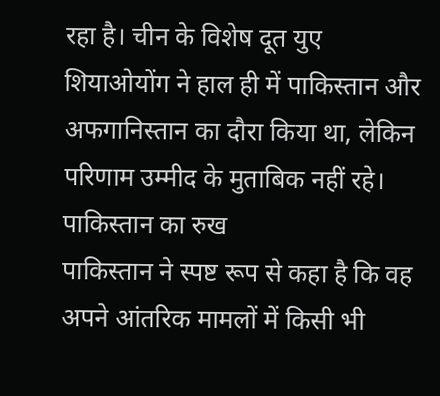रहा है। चीन के विशेष दूत युए शियाओयोंग ने हाल ही में पाकिस्तान और अफगानिस्तान का दौरा किया था, लेकिन परिणाम उम्मीद के मुताबिक नहीं रहे।
पाकिस्तान का रुख
पाकिस्तान ने स्पष्ट रूप से कहा है कि वह अपने आंतरिक मामलों में किसी भी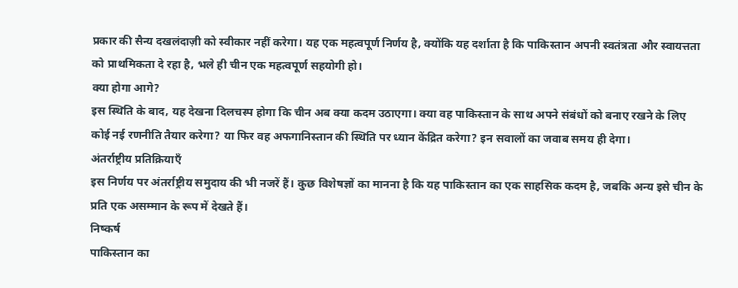प्रकार की सैन्य दखलंदाज़ी को स्वीकार नहीं करेगा। यह एक महत्वपूर्ण निर्णय है, क्योंकि यह दर्शाता है कि पाकिस्तान अपनी स्वतंत्रता और स्वायत्तता को प्राथमिकता दे रहा है, भले ही चीन एक महत्वपूर्ण सहयोगी हो।
क्या होगा आगे?
इस स्थिति के बाद, यह देखना दिलचस्प होगा कि चीन अब क्या कदम उठाएगा। क्या वह पाकिस्तान के साथ अपने संबंधों को बनाए रखने के लिए कोई नई रणनीति तैयार करेगा? या फिर वह अफगानिस्तान की स्थिति पर ध्यान केंद्रित करेगा? इन सवालों का जवाब समय ही देगा।
अंतर्राष्ट्रीय प्रतिक्रियाएँ
इस निर्णय पर अंतर्राष्ट्रीय समुदाय की भी नजरें हैं। कुछ विशेषज्ञों का मानना है कि यह पाकिस्तान का एक साहसिक कदम है, जबकि अन्य इसे चीन के प्रति एक असम्मान के रूप में देखते हैं।
निष्कर्ष
पाकिस्तान का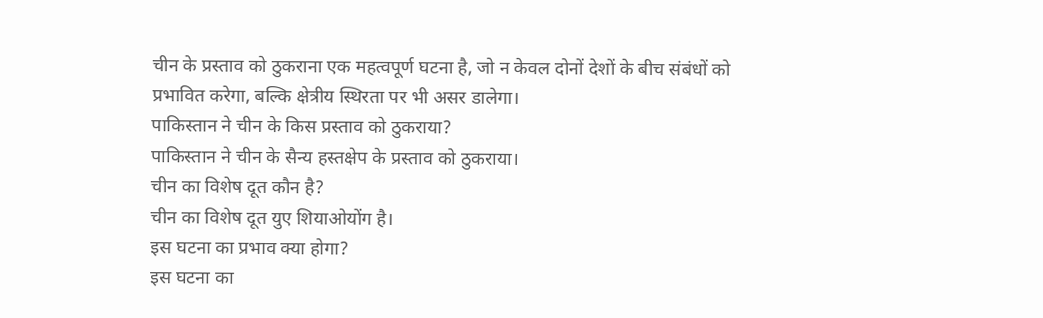चीन के प्रस्ताव को ठुकराना एक महत्वपूर्ण घटना है, जो न केवल दोनों देशों के बीच संबंधों को प्रभावित करेगा, बल्कि क्षेत्रीय स्थिरता पर भी असर डालेगा।
पाकिस्तान ने चीन के किस प्रस्ताव को ठुकराया?
पाकिस्तान ने चीन के सैन्य हस्तक्षेप के प्रस्ताव को ठुकराया।
चीन का विशेष दूत कौन है?
चीन का विशेष दूत युए शियाओयोंग है।
इस घटना का प्रभाव क्या होगा?
इस घटना का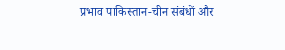प्रभाव पाकिस्तान-चीन संबंधों और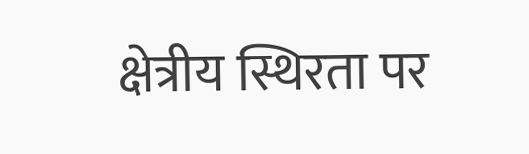क्षेत्रीय स्थिरता पर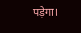पड़ेगा।